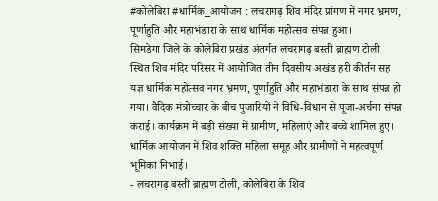#कोलेबिरा #धार्मिक_आयोजन : लचरागढ़ शिव मंदिर प्रांगण में नगर भ्रमण, पूर्णाहुति और महाभंडारा के साथ धार्मिक महोत्सव संपन्न हुआ।
सिमडेगा जिले के कोलेबिरा प्रखंड अंतर्गत लचरागढ़ बस्ती ब्राह्मण टोली स्थित शिव मंदिर परिसर में आयोजित तीन दिवसीय अखंड हरी कीर्तन सह यज्ञ धार्मिक महोत्सव नगर भ्रमण, पूर्णाहुति और महाभंडारा के साथ संपन्न हो गया। वैदिक मंत्रोच्चार के बीच पुजारियों ने विधि-विधान से पूजा-अर्चना संपन्न कराई। कार्यक्रम में बड़ी संख्या में ग्रामीण, महिलाएं और बच्चे शामिल हुए। धार्मिक आयोजन में शिव शक्ति महिला समूह और ग्रामीणों ने महत्वपूर्ण भूमिका निभाई।
- लचरागढ़ बस्ती ब्राह्मण टोली, कोलेबिरा के शिव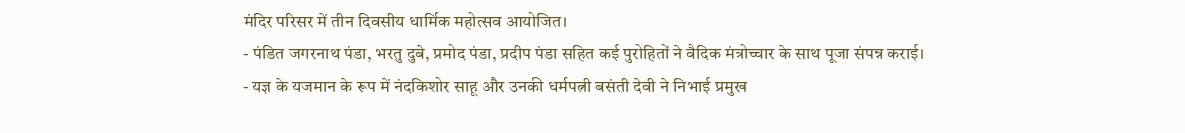मंदिर परिसर में तीन दिवसीय धार्मिक महोत्सव आयोजित।
- पंडित जगरनाथ पंडा, भरतु दुबे, प्रमोद पंडा, प्रदीप पंडा सहित कई पुरोहितों ने वैदिक मंत्रोच्चार के साथ पूजा संपन्न कराई।
- यज्ञ के यजमान के रूप में नंदकिशोर साहू और उनकी धर्मपत्नी बसंती देवी ने निभाई प्रमुख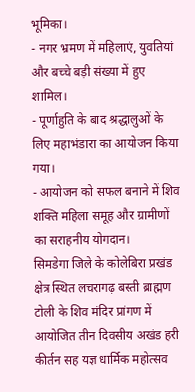भूमिका।
- नगर भ्रमण में महिलाएं, युवतियां और बच्चे बड़ी संख्या में हुए शामिल।
- पूर्णाहुति के बाद श्रद्धालुओं के लिए महाभंडारा का आयोजन किया गया।
- आयोजन को सफल बनाने में शिव शक्ति महिला समूह और ग्रामीणों का सराहनीय योगदान।
सिमडेगा जिले के कोलेबिरा प्रखंड क्षेत्र स्थित लचरागढ़ बस्ती ब्राह्मण टोली के शिव मंदिर प्रांगण में आयोजित तीन दिवसीय अखंड हरी कीर्तन सह यज्ञ धार्मिक महोत्सव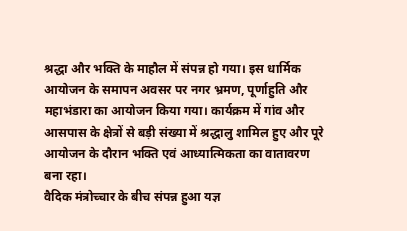श्रद्धा और भक्ति के माहौल में संपन्न हो गया। इस धार्मिक आयोजन के समापन अवसर पर नगर भ्रमण, पूर्णाहुति और महाभंडारा का आयोजन किया गया। कार्यक्रम में गांव और आसपास के क्षेत्रों से बड़ी संख्या में श्रद्धालु शामिल हुए और पूरे आयोजन के दौरान भक्ति एवं आध्यात्मिकता का वातावरण बना रहा।
वैदिक मंत्रोच्चार के बीच संपन्न हुआ यज्ञ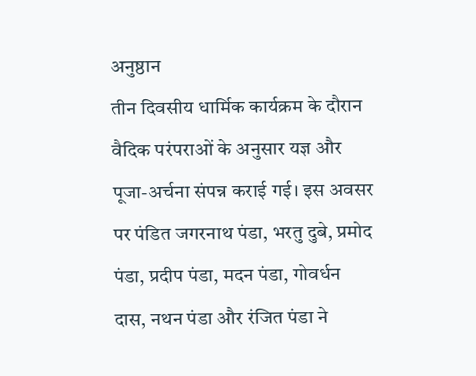अनुष्ठान
तीन दिवसीय धार्मिक कार्यक्रम के दौरान वैदिक परंपराओं के अनुसार यज्ञ और पूजा-अर्चना संपन्न कराई गई। इस अवसर पर पंडित जगरनाथ पंडा, भरतु दुबे, प्रमोद पंडा, प्रदीप पंडा, मदन पंडा, गोवर्धन दास, नथन पंडा और रंजित पंडा ने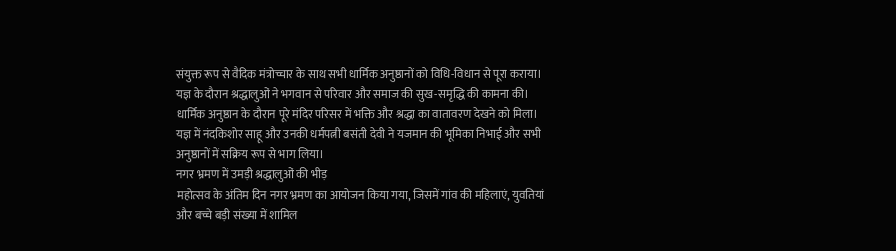संयुक्त रूप से वैदिक मंत्रोच्चार के साथ सभी धार्मिक अनुष्ठानों को विधि-विधान से पूरा कराया।
यज्ञ के दौरान श्रद्धालुओं ने भगवान से परिवार और समाज की सुख-समृद्धि की कामना की। धार्मिक अनुष्ठान के दौरान पूरे मंदिर परिसर में भक्ति और श्रद्धा का वातावरण देखने को मिला।
यज्ञ में नंदकिशोर साहू और उनकी धर्मपत्नी बसंती देवी ने यजमान की भूमिका निभाई और सभी अनुष्ठानों में सक्रिय रूप से भाग लिया।
नगर भ्रमण में उमड़ी श्रद्धालुओं की भीड़
महोत्सव के अंतिम दिन नगर भ्रमण का आयोजन किया गया, जिसमें गांव की महिलाएं, युवतियां और बच्चे बड़ी संख्या में शामिल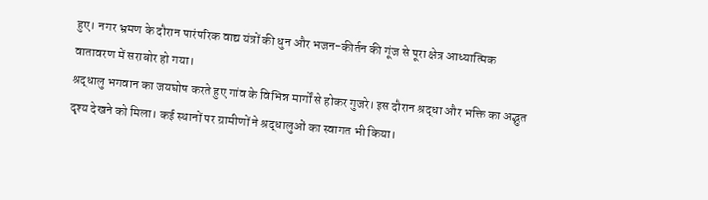हुए। नगर भ्रमण के दौरान पारंपरिक वाद्य यंत्रों की धुन और भजन-कीर्तन की गूंज से पूरा क्षेत्र आध्यात्मिक वातावरण में सराबोर हो गया।
श्रद्धालु भगवान का जयघोष करते हुए गांव के विभिन्न मार्गों से होकर गुजरे। इस दौरान श्रद्धा और भक्ति का अद्भुत दृश्य देखने को मिला। कई स्थानों पर ग्रामीणों ने श्रद्धालुओं का स्वागत भी किया।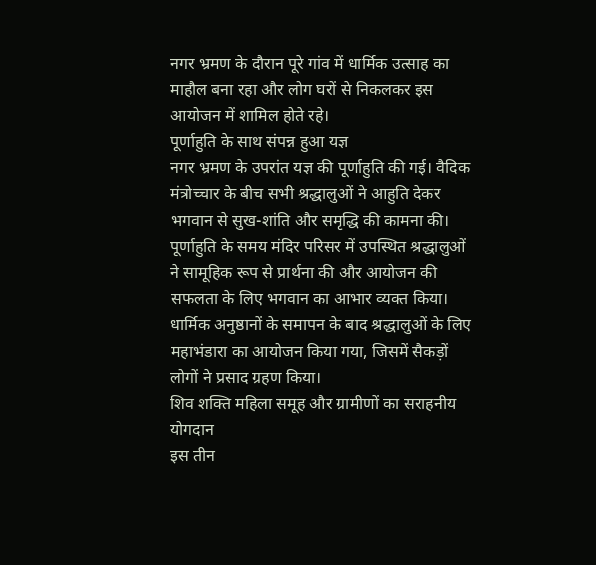नगर भ्रमण के दौरान पूरे गांव में धार्मिक उत्साह का माहौल बना रहा और लोग घरों से निकलकर इस आयोजन में शामिल होते रहे।
पूर्णाहुति के साथ संपन्न हुआ यज्ञ
नगर भ्रमण के उपरांत यज्ञ की पूर्णाहुति की गई। वैदिक मंत्रोच्चार के बीच सभी श्रद्धालुओं ने आहुति देकर भगवान से सुख-शांति और समृद्धि की कामना की।
पूर्णाहुति के समय मंदिर परिसर में उपस्थित श्रद्धालुओं ने सामूहिक रूप से प्रार्थना की और आयोजन की सफलता के लिए भगवान का आभार व्यक्त किया।
धार्मिक अनुष्ठानों के समापन के बाद श्रद्धालुओं के लिए महाभंडारा का आयोजन किया गया, जिसमें सैकड़ों लोगों ने प्रसाद ग्रहण किया।
शिव शक्ति महिला समूह और ग्रामीणों का सराहनीय योगदान
इस तीन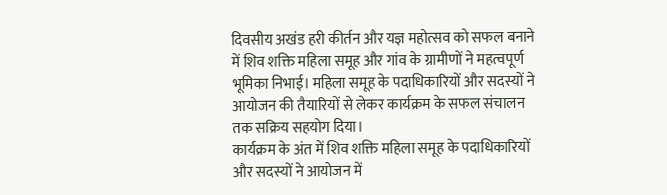दिवसीय अखंड हरी कीर्तन और यज्ञ महोत्सव को सफल बनाने में शिव शक्ति महिला समूह और गांव के ग्रामीणों ने महत्वपूर्ण भूमिका निभाई। महिला समूह के पदाधिकारियों और सदस्यों ने आयोजन की तैयारियों से लेकर कार्यक्रम के सफल संचालन तक सक्रिय सहयोग दिया।
कार्यक्रम के अंत में शिव शक्ति महिला समूह के पदाधिकारियों और सदस्यों ने आयोजन में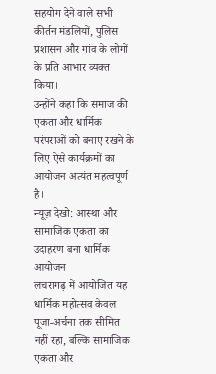सहयोग देने वाले सभी कीर्तन मंडलियों, पुलिस प्रशासन और गांव के लोगों के प्रति आभार व्यक्त किया।
उन्होंने कहा कि समाज की एकता और धार्मिक परंपराओं को बनाए रखने के लिए ऐसे कार्यक्रमों का आयोजन अत्यंत महत्वपूर्ण है।
न्यूज़ देखो: आस्था और सामाजिक एकता का उदाहरण बना धार्मिक आयोजन
लचरागढ़ में आयोजित यह धार्मिक महोत्सव केवल पूजा-अर्चना तक सीमित नहीं रहा, बल्कि सामाजिक एकता और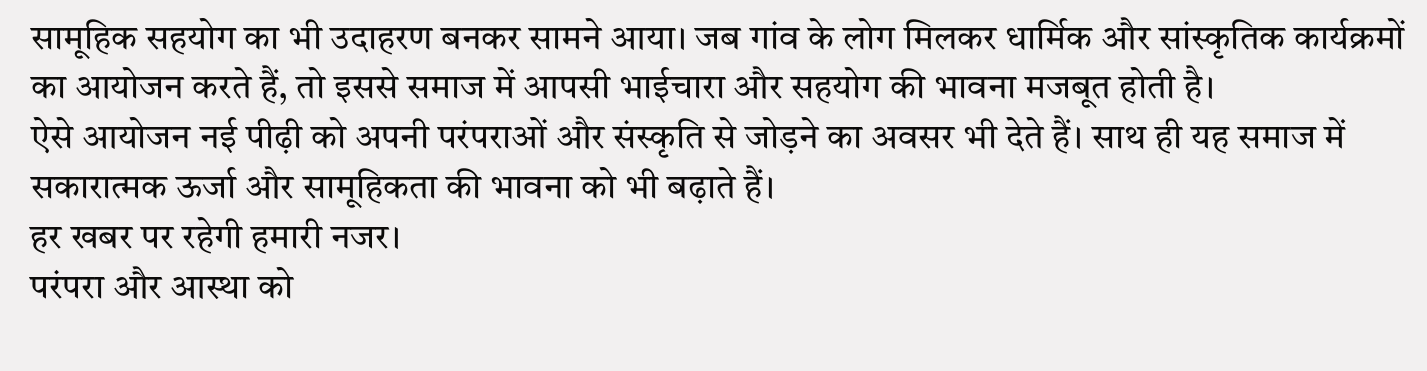सामूहिक सहयोग का भी उदाहरण बनकर सामने आया। जब गांव के लोग मिलकर धार्मिक और सांस्कृतिक कार्यक्रमों का आयोजन करते हैं, तो इससे समाज में आपसी भाईचारा और सहयोग की भावना मजबूत होती है।
ऐसे आयोजन नई पीढ़ी को अपनी परंपराओं और संस्कृति से जोड़ने का अवसर भी देते हैं। साथ ही यह समाज में सकारात्मक ऊर्जा और सामूहिकता की भावना को भी बढ़ाते हैं।
हर खबर पर रहेगी हमारी नजर।
परंपरा और आस्था को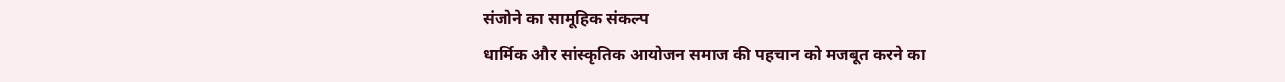संजोने का सामूहिक संकल्प
धार्मिक और सांस्कृतिक आयोजन समाज की पहचान को मजबूत करने का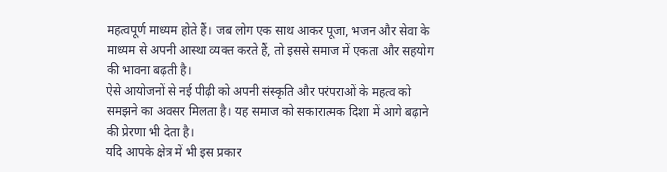महत्वपूर्ण माध्यम होते हैं। जब लोग एक साथ आकर पूजा, भजन और सेवा के माध्यम से अपनी आस्था व्यक्त करते हैं, तो इससे समाज में एकता और सहयोग की भावना बढ़ती है।
ऐसे आयोजनों से नई पीढ़ी को अपनी संस्कृति और परंपराओं के महत्व को समझने का अवसर मिलता है। यह समाज को सकारात्मक दिशा में आगे बढ़ाने की प्रेरणा भी देता है।
यदि आपके क्षेत्र में भी इस प्रकार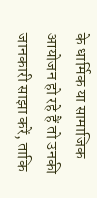के धार्मिक या सामाजिक आयोजन हो रहे हैं तो उनकी जानकारी साझा करें, ताकि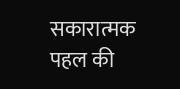सकारात्मक पहल की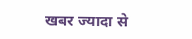खबर ज्यादा से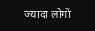ज्यादा लोगों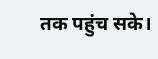तक पहुंच सके।